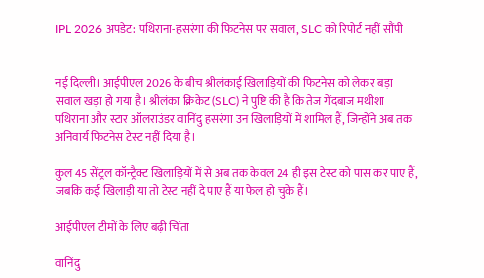IPL 2026 अपडेट: पथिराना-हसरंगा की फिटनेस पर सवाल, SLC को रिपोर्ट नहीं सौंपी


नई दिल्ली। आईपीएल 2026 के बीच श्रीलंकाई खिलाड़ियों की फिटनेस को लेकर बड़ा सवाल खड़ा हो गया है। श्रीलंका क्रिकेट (SLC) ने पुष्टि की है कि तेज गेंदबाज मथीशा पथिराना और स्टार ऑलराउंडर वानिंदु हसरंगा उन खिलाड़ियों में शामिल हैं, जिन्होंने अब तक अनिवार्य फिटनेस टेस्ट नहीं दिया है।

कुल 45 सेंट्रल कॉन्ट्रैक्ट खिलाड़ियों में से अब तक केवल 24 ही इस टेस्ट को पास कर पाए हैं, जबकि कई खिलाड़ी या तो टेस्ट नहीं दे पाए हैं या फेल हो चुके हैं।

आईपीएल टीमों के लिए बढ़ी चिंता

वानिंदु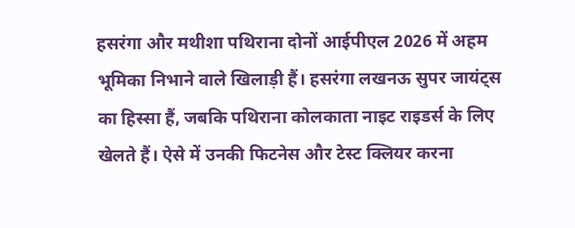हसरंगा और मथीशा पथिराना दोनों आईपीएल 2026 में अहम भूमिका निभाने वाले खिलाड़ी हैं। हसरंगा लखनऊ सुपर जायंट्स का हिस्सा हैं, जबकि पथिराना कोलकाता नाइट राइडर्स के लिए खेलते हैं। ऐसे में उनकी फिटनेस और टेस्ट क्लियर करना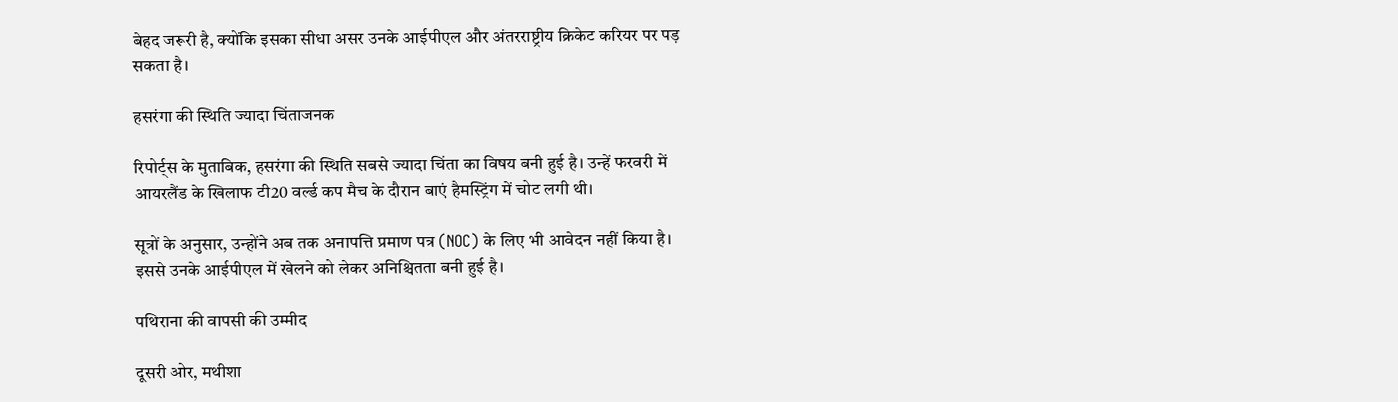बेहद जरूरी है, क्योंकि इसका सीधा असर उनके आईपीएल और अंतरराष्ट्रीय क्रिकेट करियर पर पड़ सकता है।

हसरंगा की स्थिति ज्यादा चिंताजनक

रिपोर्ट्स के मुताबिक, हसरंगा की स्थिति सबसे ज्यादा चिंता का विषय बनी हुई है। उन्हें फरवरी में आयरलैंड के खिलाफ टी20 वर्ल्ड कप मैच के दौरान बाएं हैमस्ट्रिंग में चोट लगी थी।

सूत्रों के अनुसार, उन्होंने अब तक अनापत्ति प्रमाण पत्र (NOC) के लिए भी आवेदन नहीं किया है। इससे उनके आईपीएल में खेलने को लेकर अनिश्चितता बनी हुई है।

पथिराना की वापसी की उम्मीद

दूसरी ओर, मथीशा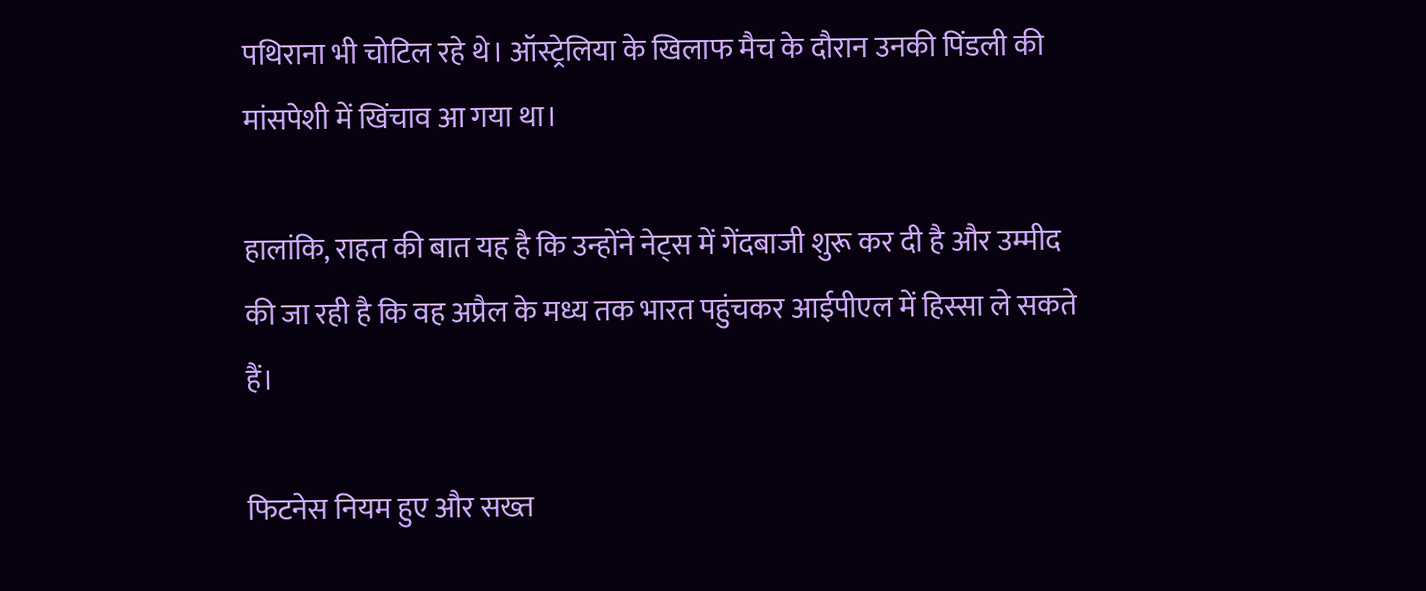पथिराना भी चोटिल रहे थे। ऑस्ट्रेलिया के खिलाफ मैच के दौरान उनकी पिंडली की मांसपेशी में खिंचाव आ गया था।

हालांकि, राहत की बात यह है कि उन्होंने नेट्स में गेंदबाजी शुरू कर दी है और उम्मीद की जा रही है कि वह अप्रैल के मध्य तक भारत पहुंचकर आईपीएल में हिस्सा ले सकते हैं।

फिटनेस नियम हुए और सख्त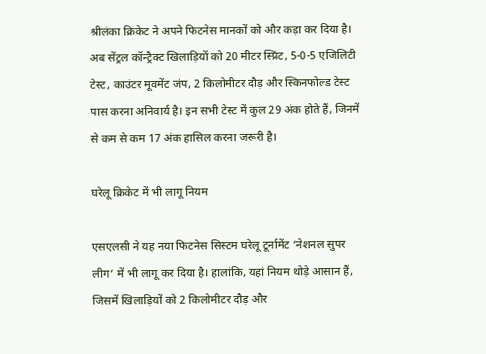श्रीलंका क्रिकेट ने अपने फिटनेस मानकों को और कड़ा कर दिया है। अब सेंट्रल कॉन्ट्रैक्ट खिलाड़ियों को 20 मीटर स्प्रिंट, 5-0-5 एजिलिटी टेस्ट, काउंटर मूवमेंट जंप, 2 किलोमीटर दौड़ और स्किनफोल्ड टेस्ट पास करना अनिवार्य है। इन सभी टेस्ट में कुल 29 अंक होते हैं, जिनमें से कम से कम 17 अंक हासिल करना जरूरी है।

घरेलू क्रिकेट में भी लागू नियम

एसएलसी ने यह नया फिटनेस सिस्टम घरेलू टूर्नामेंट ‘नेशनल सुपर लीग’ में भी लागू कर दिया है। हालांकि, यहां नियम थोड़े आसान हैं, जिसमें खिलाड़ियों को 2 किलोमीटर दौड़ और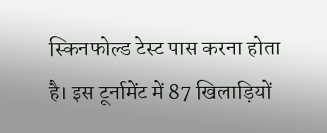स्किनफोल्ड टेस्ट पास करना होता है। इस टूर्नामेंट में 87 खिलाड़ियों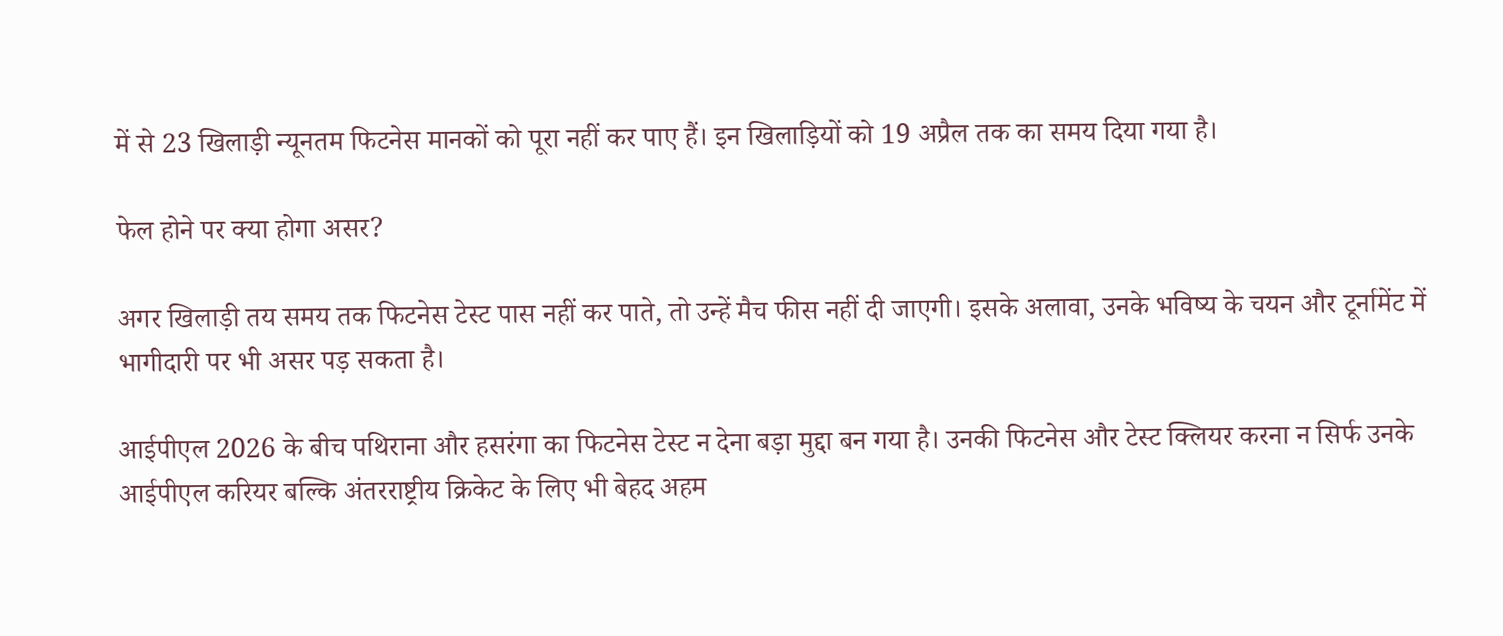में से 23 खिलाड़ी न्यूनतम फिटनेस मानकों को पूरा नहीं कर पाए हैं। इन खिलाड़ियों को 19 अप्रैल तक का समय दिया गया है।

फेल होने पर क्या होगा असर?

अगर खिलाड़ी तय समय तक फिटनेस टेस्ट पास नहीं कर पाते, तो उन्हें मैच फीस नहीं दी जाएगी। इसके अलावा, उनके भविष्य के चयन और टूर्नामेंट में भागीदारी पर भी असर पड़ सकता है।

आईपीएल 2026 के बीच पथिराना और हसरंगा का फिटनेस टेस्ट न देना बड़ा मुद्दा बन गया है। उनकी फिटनेस और टेस्ट क्लियर करना न सिर्फ उनके आईपीएल करियर बल्कि अंतरराष्ट्रीय क्रिकेट के लिए भी बेहद अहम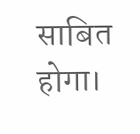साबित होगा।